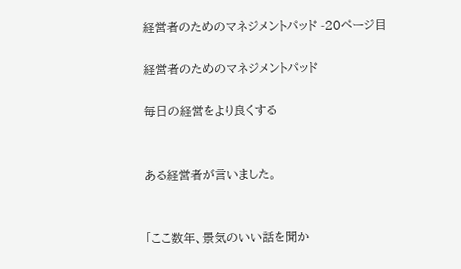経営者のためのマネジメントパッド -20ページ目

経営者のためのマネジメントパッド

毎日の経営をより良くする


ある経営者が言いました。


「ここ数年、景気のいい話を聞か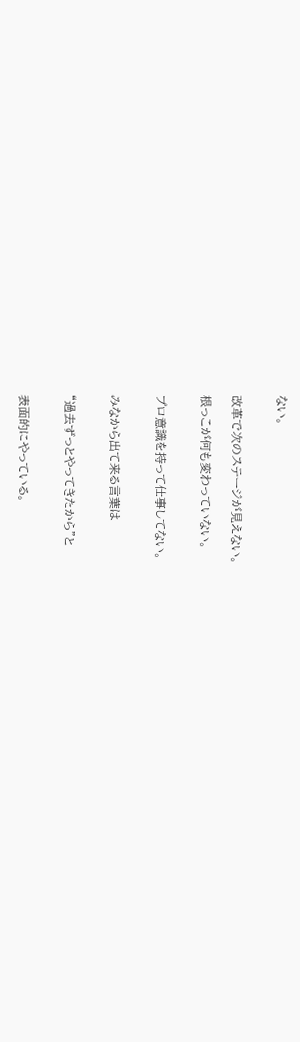ない。


改革で次のステージが見えない。

根っこが何も変わっていない。


プロ意識を持って仕事してない。


みなから出て来る言葉は


“過去ずっとやってきたから”と


表面的にやっている。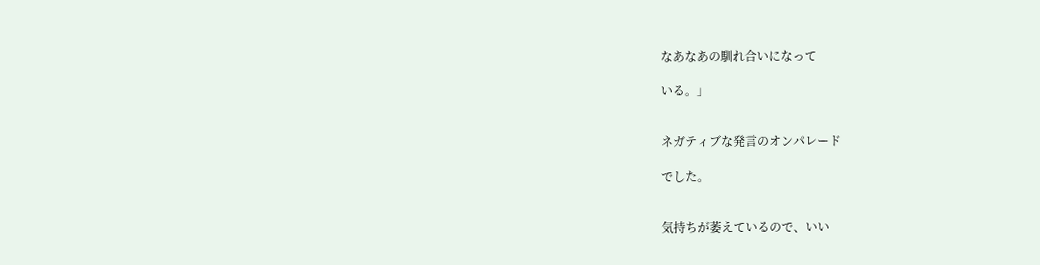なあなあの馴れ合いになって

いる。」


ネガティブな発言のオンパレード

でした。


気持ちが萎えているので、いい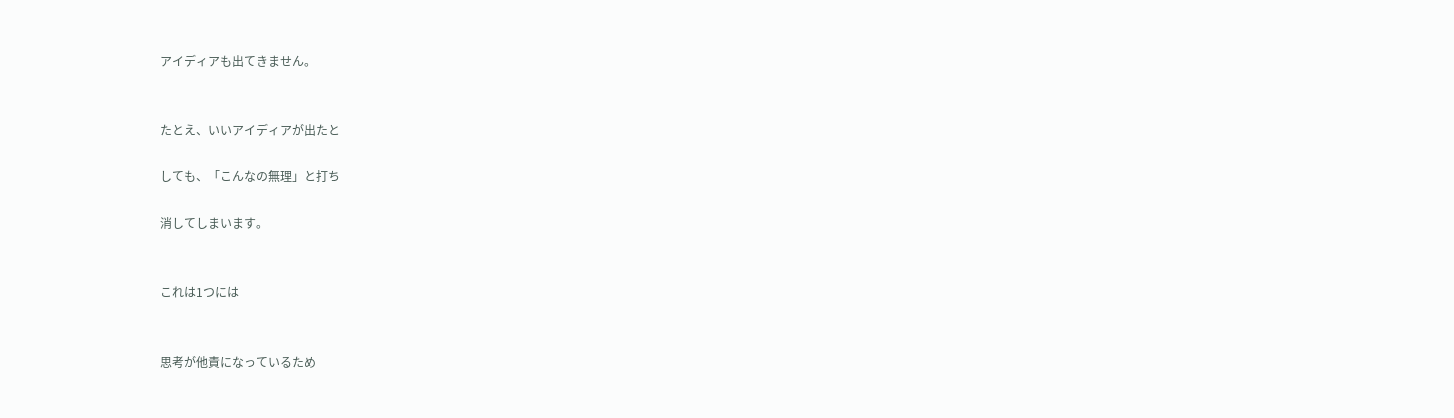アイディアも出てきません。


たとえ、いいアイディアが出たと

しても、「こんなの無理」と打ち

消してしまいます。


これは1つには


思考が他責になっているため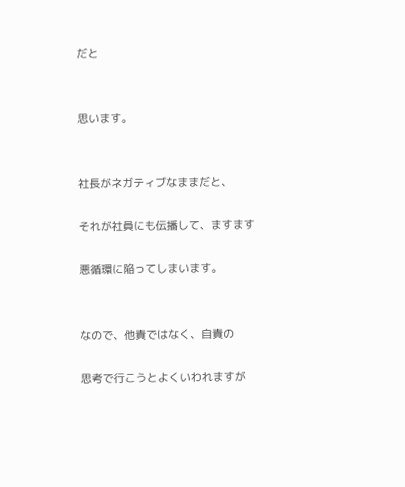だと


思います。


社長がネガティブなままだと、

それが社員にも伝播して、ますます

悪循環に陥ってしまいます。


なので、他責ではなく、自責の

思考で行こうとよくいわれますが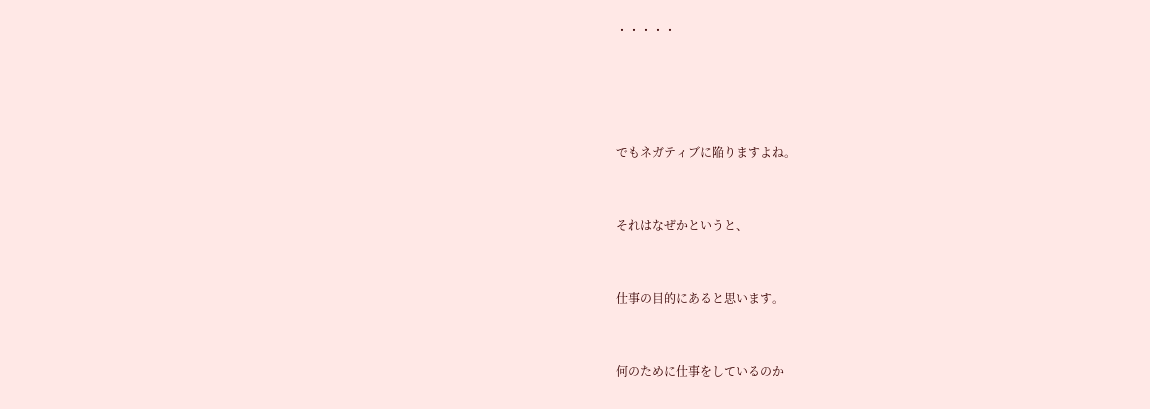・・・・・




でもネガティブに陥りますよね。


それはなぜかというと、


仕事の目的にあると思います。


何のために仕事をしているのか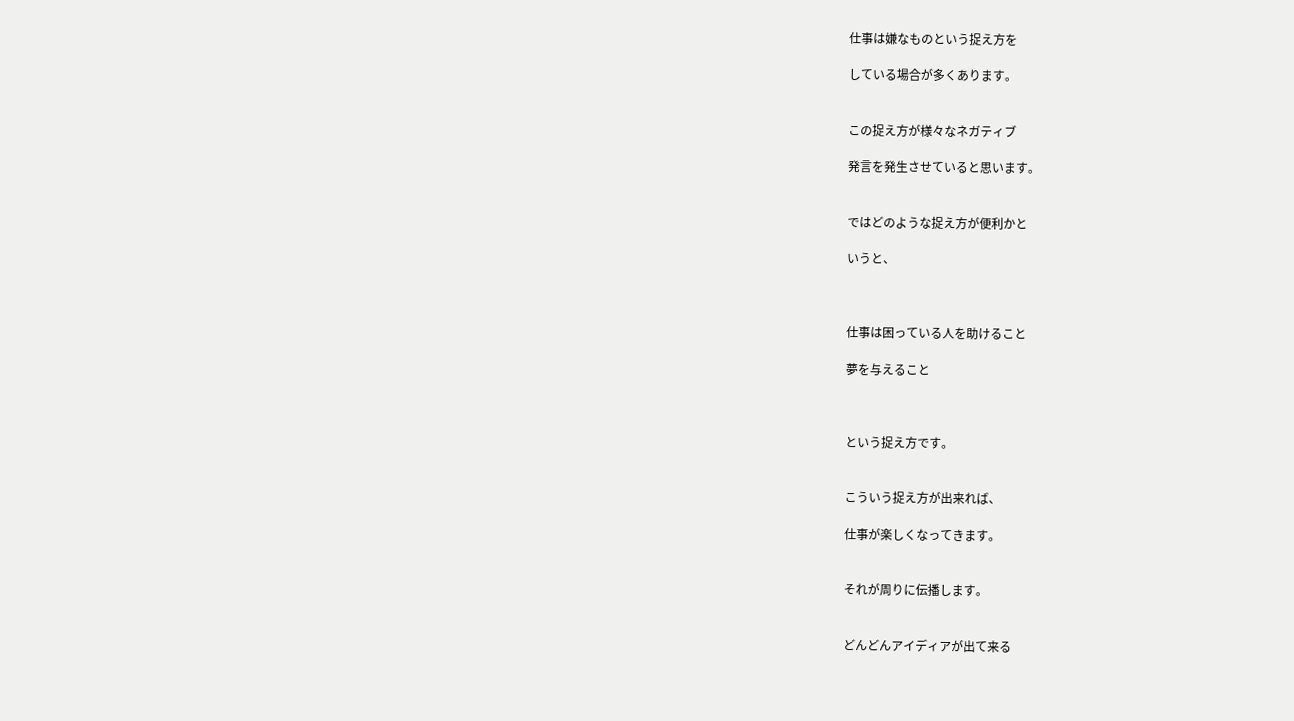仕事は嫌なものという捉え方を

している場合が多くあります。


この捉え方が様々なネガティブ

発言を発生させていると思います。


ではどのような捉え方が便利かと

いうと、



仕事は困っている人を助けること

夢を与えること



という捉え方です。


こういう捉え方が出来れば、

仕事が楽しくなってきます。


それが周りに伝播します。


どんどんアイディアが出て来る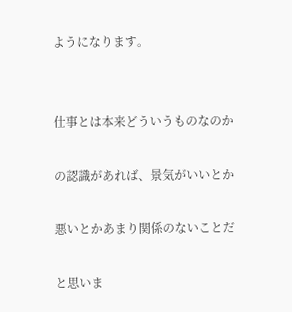ようになります。


仕事とは本来どういうものなのか

の認識があれば、景気がいいとか

悪いとかあまり関係のないことだ

と思いま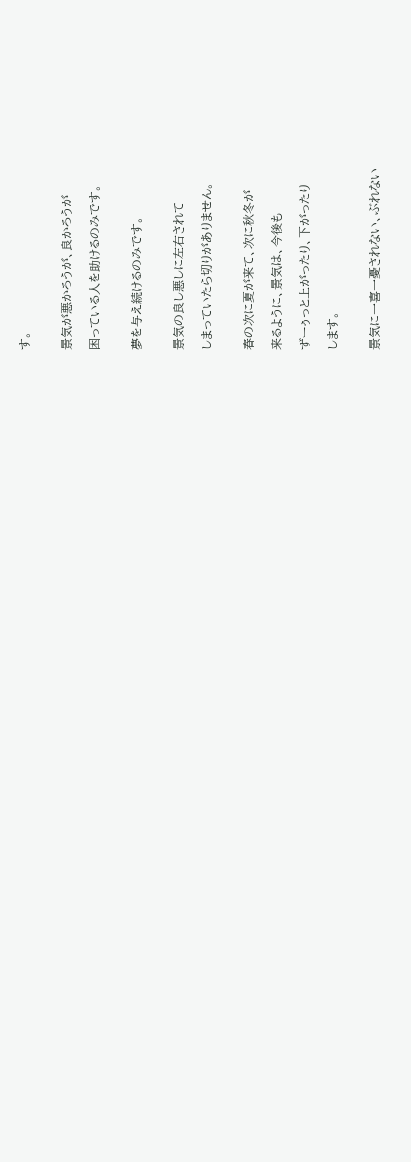す。


景気が悪かろうが、良かろうが

困っている人を助けるのみです。


夢を与え続けるのみです。


景気の良し悪しに左右されて

しまっていたら切りがありません。


春の次に夏が来て、次に秋冬が

来るように、景気は、今後も

ずーぅっと上がったり、下がったり

します。


景気に一喜一憂されない、ぶれない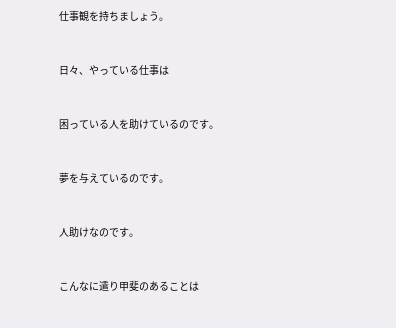仕事観を持ちましょう。


日々、やっている仕事は


困っている人を助けているのです。


夢を与えているのです。


人助けなのです。


こんなに遣り甲斐のあることは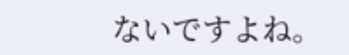ないですよね。